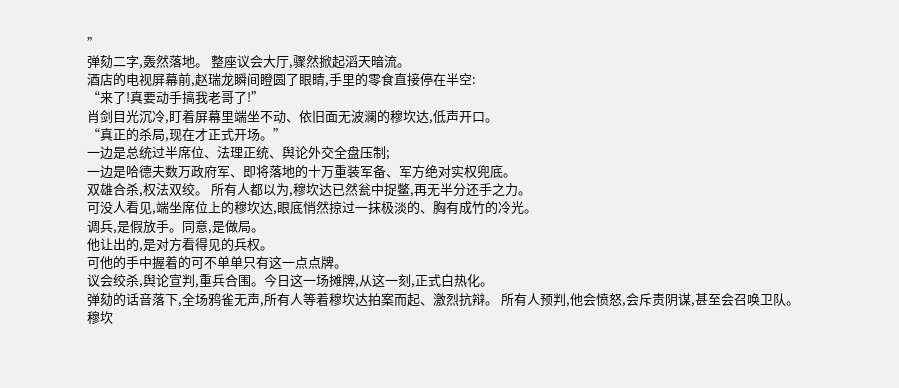”
弹劾二字,轰然落地。 整座议会大厅,骤然掀起滔天暗流。
酒店的电视屏幕前,赵瑞龙瞬间瞪圆了眼睛,手里的零食直接停在半空:
“来了!真要动手搞我老哥了!”
肖剑目光沉冷,盯着屏幕里端坐不动、依旧面无波澜的穆坎达,低声开口。
“真正的杀局,现在才正式开场。”
一边是总统过半席位、法理正统、舆论外交全盘压制;
一边是哈德夫数万政府军、即将落地的十万重装军备、军方绝对实权兜底。
双雄合杀,权法双绞。 所有人都以为,穆坎达已然瓮中捉鳖,再无半分还手之力。
可没人看见,端坐席位上的穆坎达,眼底悄然掠过一抹极淡的、胸有成竹的冷光。
调兵,是假放手。同意,是做局。
他让出的,是对方看得见的兵权。
可他的手中握着的可不单单只有这一点点牌。
议会绞杀,舆论宣判,重兵合围。今日这一场摊牌,从这一刻,正式白热化。
弹劾的话音落下,全场鸦雀无声,所有人等着穆坎达拍案而起、激烈抗辩。 所有人预判,他会愤怒,会斥责阴谋,甚至会召唤卫队。
穆坎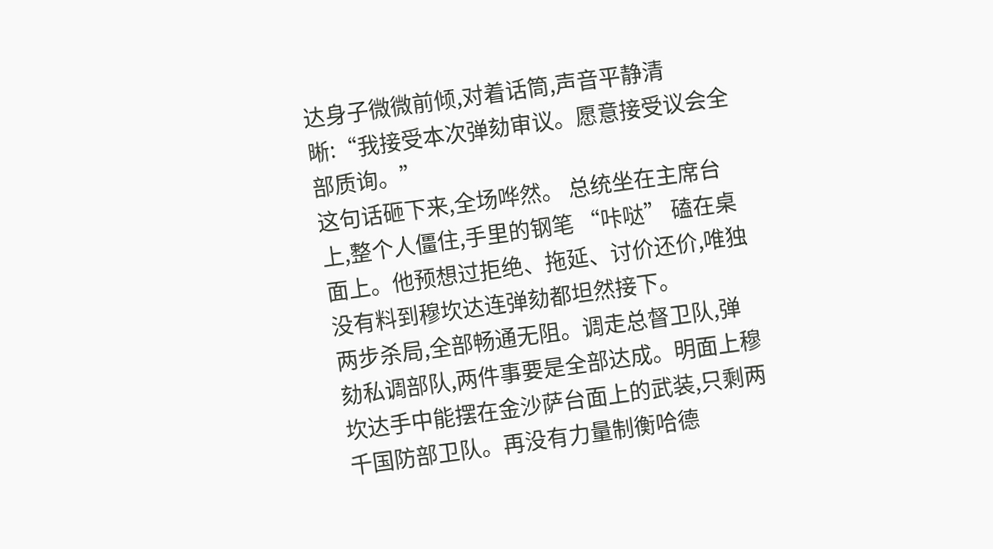达身子微微前倾,对着话筒,声音平静清晰:“我接受本次弹劾审议。愿意接受议会全部质询。”
这句话砸下来,全场哗然。 总统坐在主席台上,整个人僵住,手里的钢笔 “咔哒” 磕在桌面上。他预想过拒绝、拖延、讨价还价,唯独没有料到穆坎达连弹劾都坦然接下。
两步杀局,全部畅通无阻。调走总督卫队,弹劾私调部队,两件事要是全部达成。明面上穆坎达手中能摆在金沙萨台面上的武装,只剩两千国防部卫队。再没有力量制衡哈德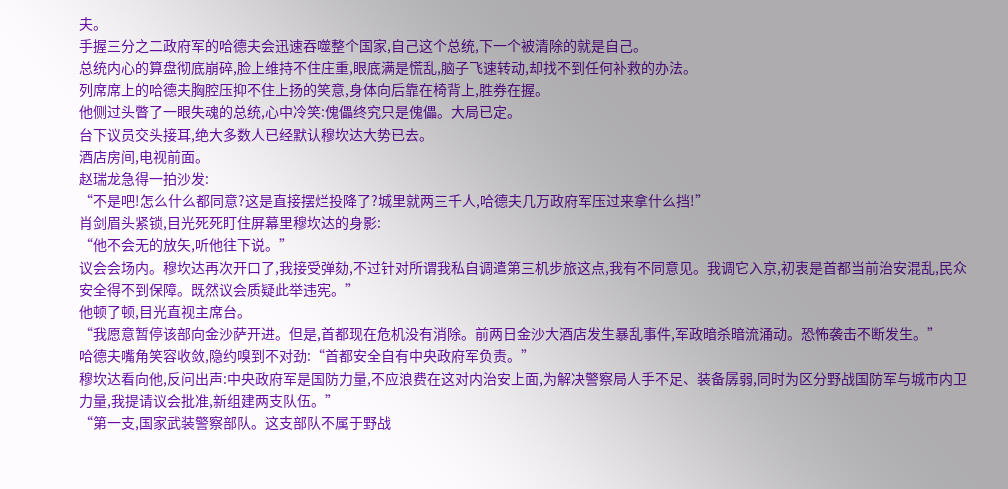夫。
手握三分之二政府军的哈德夫会迅速吞噬整个国家,自己这个总统,下一个被清除的就是自己。
总统内心的算盘彻底崩碎,脸上维持不住庄重,眼底满是慌乱,脑子飞速转动,却找不到任何补救的办法。
列席席上的哈德夫胸腔压抑不住上扬的笑意,身体向后靠在椅背上,胜券在握。
他侧过头瞥了一眼失魂的总统,心中冷笑:傀儡终究只是傀儡。大局已定。
台下议员交头接耳,绝大多数人已经默认穆坎达大势已去。
酒店房间,电视前面。
赵瑞龙急得一拍沙发:
“不是吧!怎么什么都同意?这是直接摆烂投降了?城里就两三千人,哈德夫几万政府军压过来拿什么挡!”
肖剑眉头紧锁,目光死死盯住屏幕里穆坎达的身影:
“他不会无的放矢,听他往下说。”
议会会场内。穆坎达再次开口了,我接受弹劾,不过针对所谓我私自调遣第三机步旅这点,我有不同意见。我调它入京,初衷是首都当前治安混乱,民众安全得不到保障。既然议会质疑此举违宪。”
他顿了顿,目光直视主席台。
“我愿意暂停该部向金沙萨开进。但是,首都现在危机没有消除。前两日金沙大酒店发生暴乱事件,军政暗杀暗流涌动。恐怖袭击不断发生。”
哈德夫嘴角笑容收敛,隐约嗅到不对劲:“首都安全自有中央政府军负责。”
穆坎达看向他,反问出声:中央政府军是国防力量,不应浪费在这对内治安上面,为解决警察局人手不足、装备孱弱,同时为区分野战国防军与城市内卫力量,我提请议会批准,新组建两支队伍。”
“第一支,国家武装警察部队。这支部队不属于野战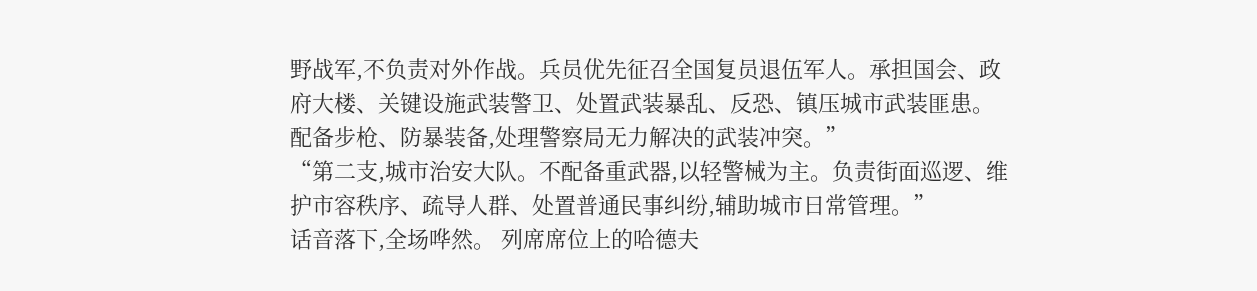野战军,不负责对外作战。兵员优先征召全国复员退伍军人。承担国会、政府大楼、关键设施武装警卫、处置武装暴乱、反恐、镇压城市武装匪患。配备步枪、防暴装备,处理警察局无力解决的武装冲突。”
“第二支,城市治安大队。不配备重武器,以轻警械为主。负责街面巡逻、维护市容秩序、疏导人群、处置普通民事纠纷,辅助城市日常管理。”
话音落下,全场哗然。 列席席位上的哈德夫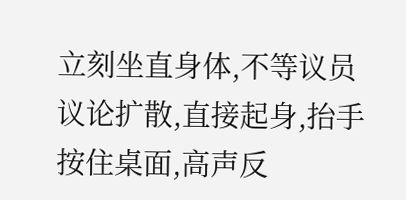立刻坐直身体,不等议员议论扩散,直接起身,抬手按住桌面,高声反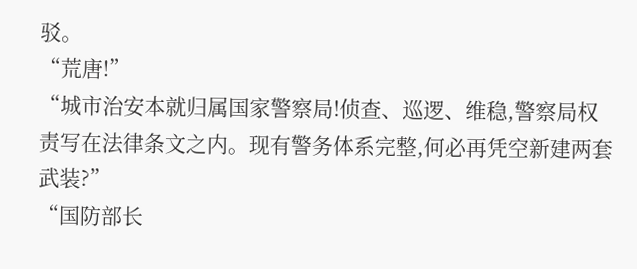驳。
“荒唐!”
“城市治安本就归属国家警察局!侦查、巡逻、维稳,警察局权责写在法律条文之内。现有警务体系完整,何必再凭空新建两套武装?”
“国防部长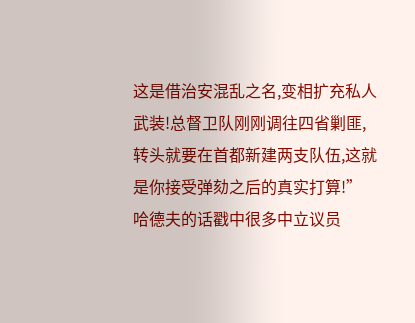这是借治安混乱之名,变相扩充私人武装!总督卫队刚刚调往四省剿匪,转头就要在首都新建两支队伍,这就是你接受弹劾之后的真实打算!”
哈德夫的话戳中很多中立议员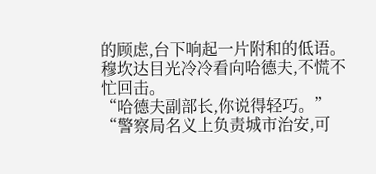的顾虑,台下响起一片附和的低语。
穆坎达目光冷冷看向哈德夫,不慌不忙回击。
“哈德夫副部长,你说得轻巧。”
“警察局名义上负责城市治安,可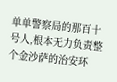单单警察局的那百十号人,根本无力负责整个金沙萨的治安环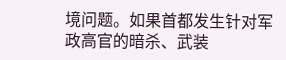境问题。如果首都发生针对军政高官的暗杀、武装